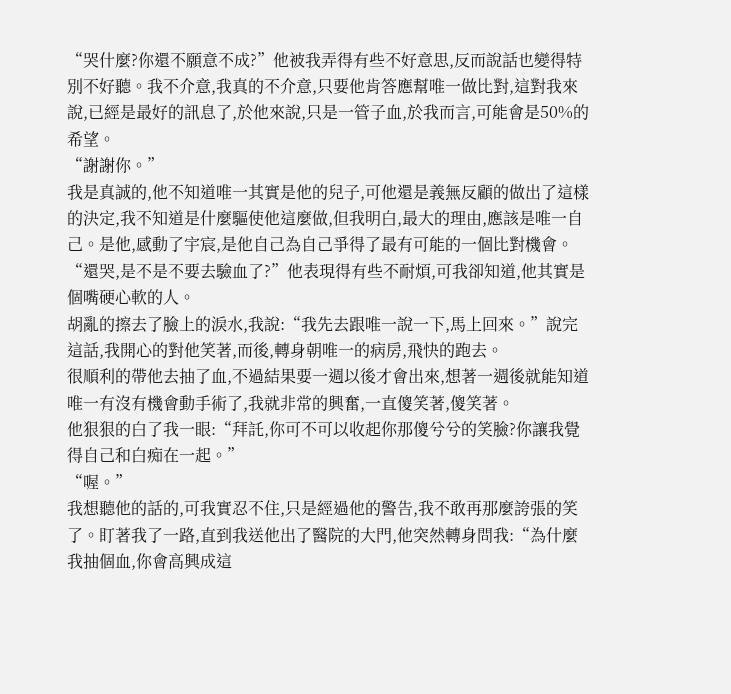“哭什麼?你還不願意不成?”他被我弄得有些不好意思,反而說話也變得特別不好聽。我不介意,我真的不介意,只要他肯答應幫唯一做比對,這對我來說,已經是最好的訊息了,於他來說,只是一管子血,於我而言,可能會是50%的希望。
“謝謝你。”
我是真誠的,他不知道唯一其實是他的兒子,可他還是義無反顧的做出了這樣的決定,我不知道是什麼驅使他這麼做,但我明白,最大的理由,應該是唯一自己。是他,感動了宇宸,是他自己為自己爭得了最有可能的一個比對機會。
“還哭,是不是不要去驗血了?”他表現得有些不耐煩,可我卻知道,他其實是個嘴硬心軟的人。
胡亂的擦去了臉上的淚水,我說:“我先去跟唯一說一下,馬上回來。”說完這話,我開心的對他笑著,而後,轉身朝唯一的病房,飛快的跑去。
很順利的帶他去抽了血,不過結果要一週以後才會出來,想著一週後就能知道唯一有沒有機會動手術了,我就非常的興奮,一直傻笑著,傻笑著。
他狠狠的白了我一眼:“拜託,你可不可以收起你那傻兮兮的笑臉?你讓我覺得自己和白痴在一起。”
“喔。”
我想聽他的話的,可我實忍不住,只是經過他的警告,我不敢再那麼誇張的笑了。盯著我了一路,直到我送他出了醫院的大門,他突然轉身問我:“為什麼我抽個血,你會高興成這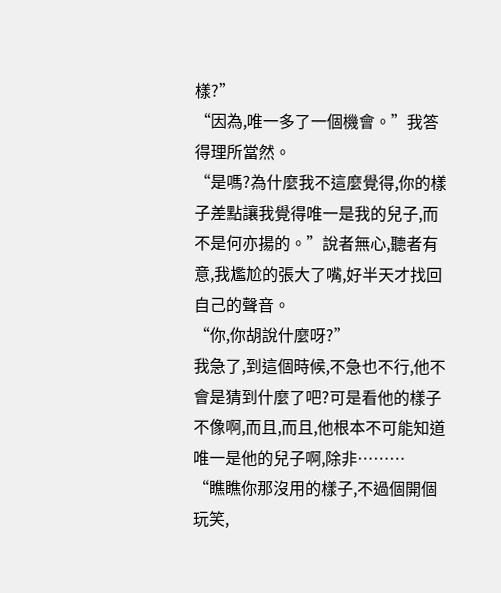樣?”
“因為,唯一多了一個機會。”我答得理所當然。
“是嗎?為什麼我不這麼覺得,你的樣子差點讓我覺得唯一是我的兒子,而不是何亦揚的。”說者無心,聽者有意,我尷尬的張大了嘴,好半天才找回自己的聲音。
“你,你胡說什麼呀?”
我急了,到這個時候,不急也不行,他不會是猜到什麼了吧?可是看他的樣子不像啊,而且,而且,他根本不可能知道唯一是他的兒子啊,除非………
“瞧瞧你那沒用的樣子,不過個開個玩笑,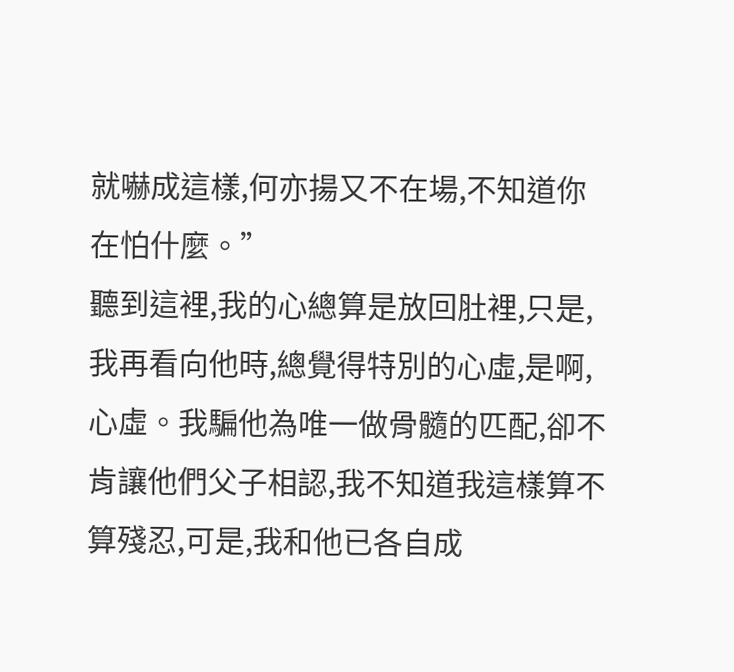就嚇成這樣,何亦揚又不在場,不知道你在怕什麼。”
聽到這裡,我的心總算是放回肚裡,只是,我再看向他時,總覺得特別的心虛,是啊,心虛。我騙他為唯一做骨髓的匹配,卻不肯讓他們父子相認,我不知道我這樣算不算殘忍,可是,我和他已各自成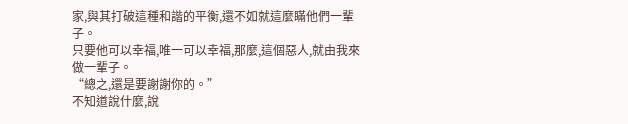家,與其打破這種和諧的平衡,還不如就這麼瞞他們一輩子。
只要他可以幸福,唯一可以幸福,那麼,這個惡人,就由我來做一輩子。
“總之,還是要謝謝你的。”
不知道說什麼,說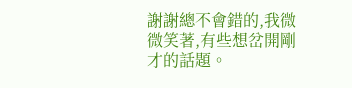謝謝總不會錯的,我微微笑著,有些想岔開剛才的話題。